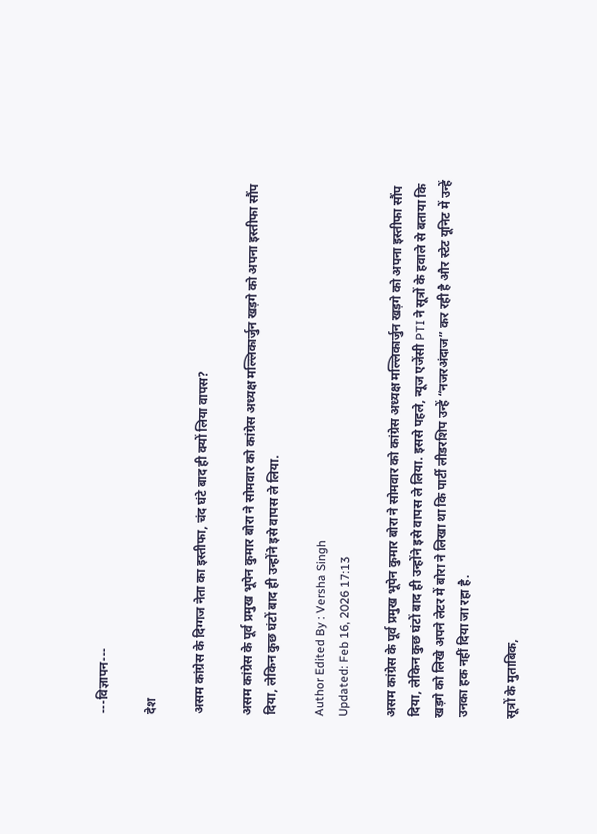---विज्ञापन---

देश

असम कांग्रेस के दिग्गज नेता का इस्तीफा, चंद घंटे बाद ही क्यों लिया वापस?

असम कांग्रेस के पूर्व प्रमुख भूपेन कुमार बोरा ने सोमवार को कांग्रेस अध्यक्ष मल्लिकार्जुन खड़गे को अपना इस्तीफा सौंप दिया, लेकिन कुछ घंटों बाद ही उन्होंने इसे वापस ले लिया.

Author Edited By : Versha Singh
Updated: Feb 16, 2026 17:13

असम कांग्रेस के पूर्व प्रमुख भूपेन कुमार बोरा ने सोमवार को कांग्रेस अध्यक्ष मल्लिकार्जुन खड़गे को अपना इस्तीफा सौंप दिया, लेकिन कुछ घंटों बाद ही उन्होंने इसे वापस ले लिया. इससे पहले, न्यूज एजेंसी PTI ने सूत्रों के हवाले से बताया कि खड़गे को लिखे अपने लेटर में बोरा ने लिखा था कि पार्टी लीडरशिप उन्हें “नजरअंदाज” कर रही है और स्टेट यूनिट में उन्हें उनका हक नहीं दिया जा रहा है.

सूत्रों के मुताबिक,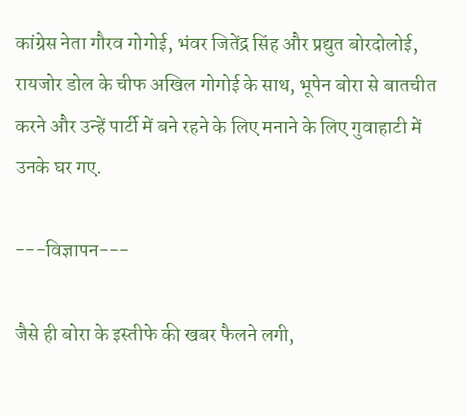कांग्रेस नेता गौरव गोगोई, भंवर जितेंद्र सिंह और प्रद्युत बोरदोलोई, रायजोर डोल के चीफ अखिल गोगोई के साथ, भूपेन बोरा से बातचीत करने और उन्हें पार्टी में बने रहने के लिए मनाने के लिए गुवाहाटी में उनके घर गए.

---विज्ञापन---

जैसे ही बोरा के इस्तीफे की खबर फैलने लगी,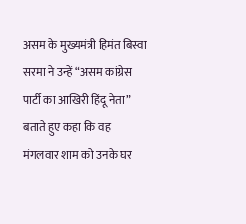असम के मुख्यमंत्री हिमंत बिस्वा सरमा ने उन्हें “असम कांग्रेस पार्टी का आखिरी हिंदू नेता” बताते हुए कहा कि वह मंगलवार शाम को उनके घर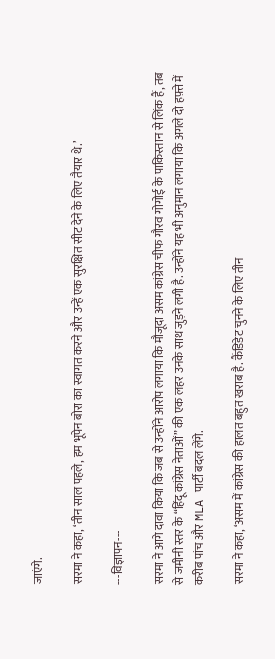जाएंगे.

सरमा ने कहा, ‘तीन साल पहले, हम भूपेन बोरा का स्वागत करने और उन्हें एक सुरक्षित सीट देने के लिए तैयार थे.’

---विज्ञापन---

सरमा ने आगे दावा किया कि जब से उन्होंने आरोप लगाया कि मौजूदा असम कांग्रेस चीफ गौरव गोगोई के पाकिस्तान से लिंक हैं, तब से जमीनी स्तर के “हिंदू कांग्रेस नेताओं” की एक लहर उनके साथ जुड़ने लगी है. उन्होंने यह भी अनुमान लगाया कि अगले दो हफ़्ते में करीब पांच और MLA पार्टी बदल लेंगे.

सरमा ने कहा, ‘असम में कांग्रेस की हालत बहुत खराब है. कैंडिडेट चुनने के लिए तीन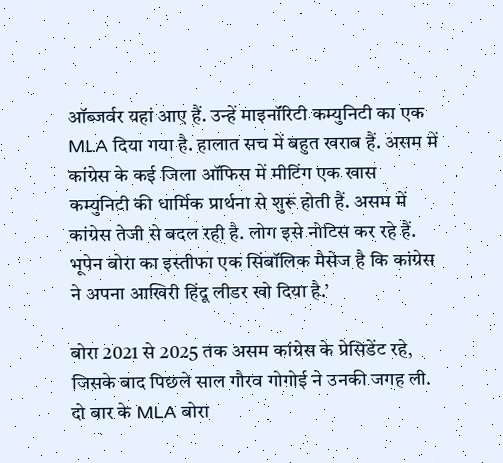ऑब्जर्वर यहां आए हैं. उन्हें माइनॉरिटी कम्युनिटी का एक MLA दिया गया है. हालात सच में बहुत खराब हैं. असम में कांग्रेस के कई जिला ऑफिस में मीटिंग एक खास कम्युनिटी की धार्मिक प्रार्थना से शुरू होती हैं. असम में कांग्रेस तेजी से बदल रही है. लोग इसे नोटिस कर रहे हैं. भूपेन बोरा का इस्तीफा एक सिंबॉलिक मैसेज है कि कांग्रेस ने अपना आखिरी हिंदू लीडर खो दिया है.’

बोरा 2021 से 2025 तक असम कांग्रेस के प्रेसिडेंट रहे, जिसके बाद पिछले साल गौरव गोगोई ने उनकी जगह ली. दो बार के MLA बोरा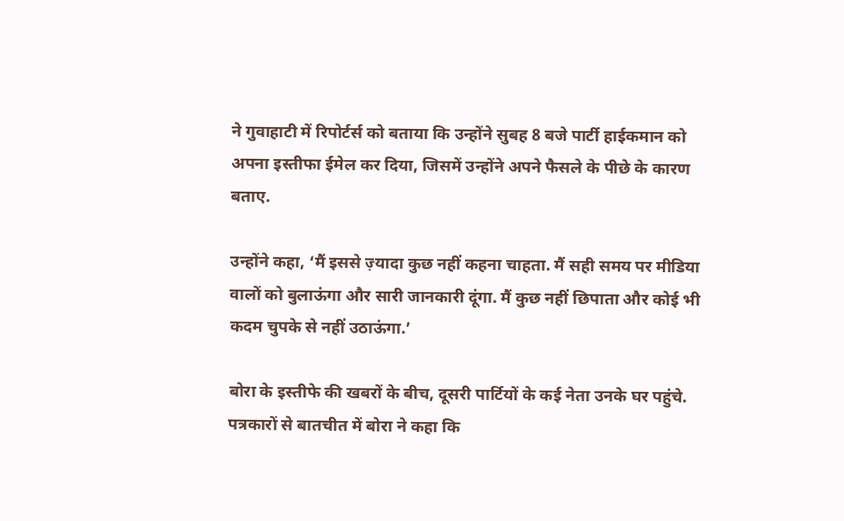ने गुवाहाटी में रिपोर्टर्स को बताया कि उन्होंने सुबह 8 बजे पार्टी हाईकमान को अपना इस्तीफा ईमेल कर दिया, जिसमें उन्होंने अपने फैसले के पीछे के कारण बताए.

उन्होंने कहा, ‘मैं इससे ज़्यादा कुछ नहीं कहना चाहता. मैं सही समय पर मीडिया वालों को बुलाऊंगा और सारी जानकारी दूंगा. मैं कुछ नहीं छिपाता और कोई भी कदम चुपके से नहीं उठाऊंगा.’

बोरा के इस्तीफे की खबरों के बीच, दूसरी पार्टियों के कई नेता उनके घर पहुंचे. पत्रकारों से बातचीत में बोरा ने कहा कि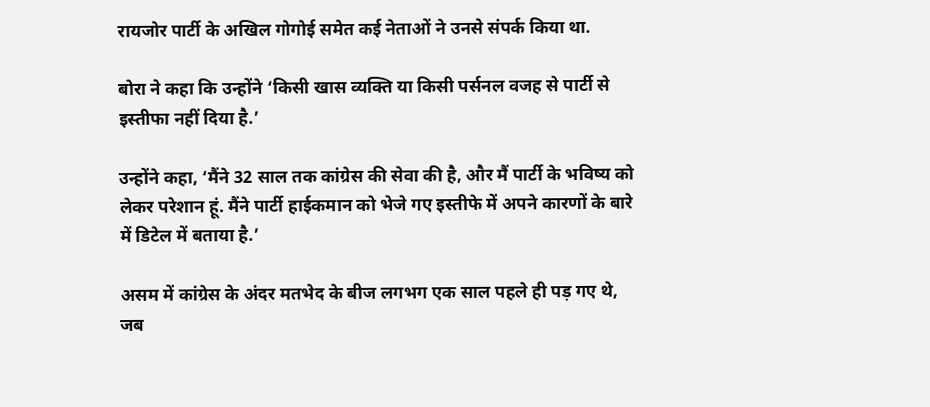रायजोर पार्टी के अखिल गोगोई समेत कई नेताओं ने उनसे संपर्क किया था.

बोरा ने कहा कि उन्होंने ‘किसी खास व्यक्ति या किसी पर्सनल वजह से पार्टी से इस्तीफा नहीं दिया है.’

उन्होंने कहा, ‘मैंने 32 साल तक कांग्रेस की सेवा की है, और मैं पार्टी के भविष्य को लेकर परेशान हूं. मैंने पार्टी हाईकमान को भेजे गए इस्तीफे में अपने कारणों के बारे में डिटेल में बताया है.’

असम में कांग्रेस के अंदर मतभेद के बीज लगभग एक साल पहले ही पड़ गए थे, जब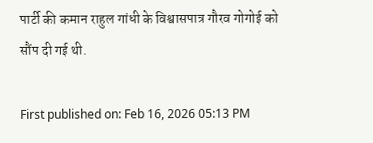पार्टी की कमान राहुल गांधी के विश्वासपात्र गौरव गोगोई को सौंप दी गई थी.

First published on: Feb 16, 2026 05:13 PM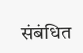संबंधित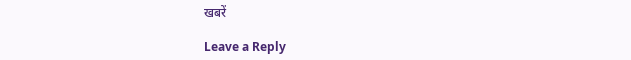खबरें

Leave a Reply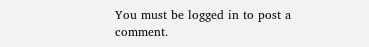You must be logged in to post a comment.